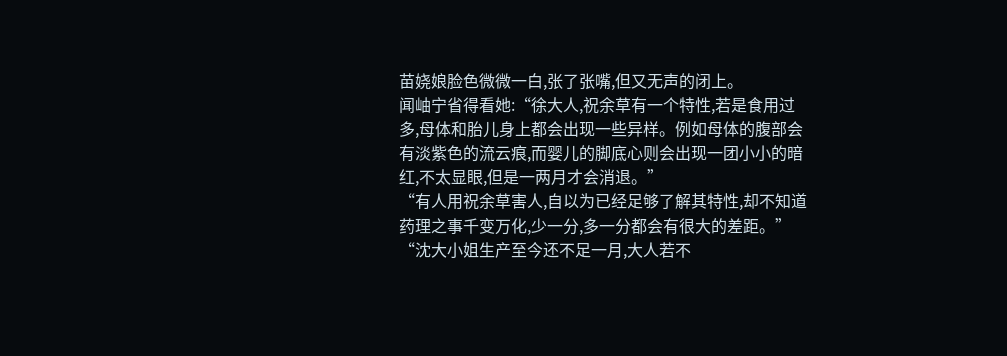苗娆娘脸色微微一白,张了张嘴,但又无声的闭上。
闻岫宁省得看她:“徐大人,祝余草有一个特性,若是食用过多,母体和胎儿身上都会出现一些异样。例如母体的腹部会有淡紫色的流云痕,而婴儿的脚底心则会出现一团小小的暗红,不太显眼,但是一两月才会消退。”
“有人用祝余草害人,自以为已经足够了解其特性,却不知道药理之事千变万化,少一分,多一分都会有很大的差距。”
“沈大小姐生产至今还不足一月,大人若不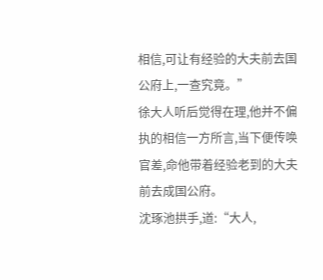相信,可让有经验的大夫前去国公府上,一查究竟。”
徐大人听后觉得在理,他并不偏执的相信一方所言,当下便传唤官差,命他带着经验老到的大夫前去成国公府。
沈琢池拱手,道:“大人,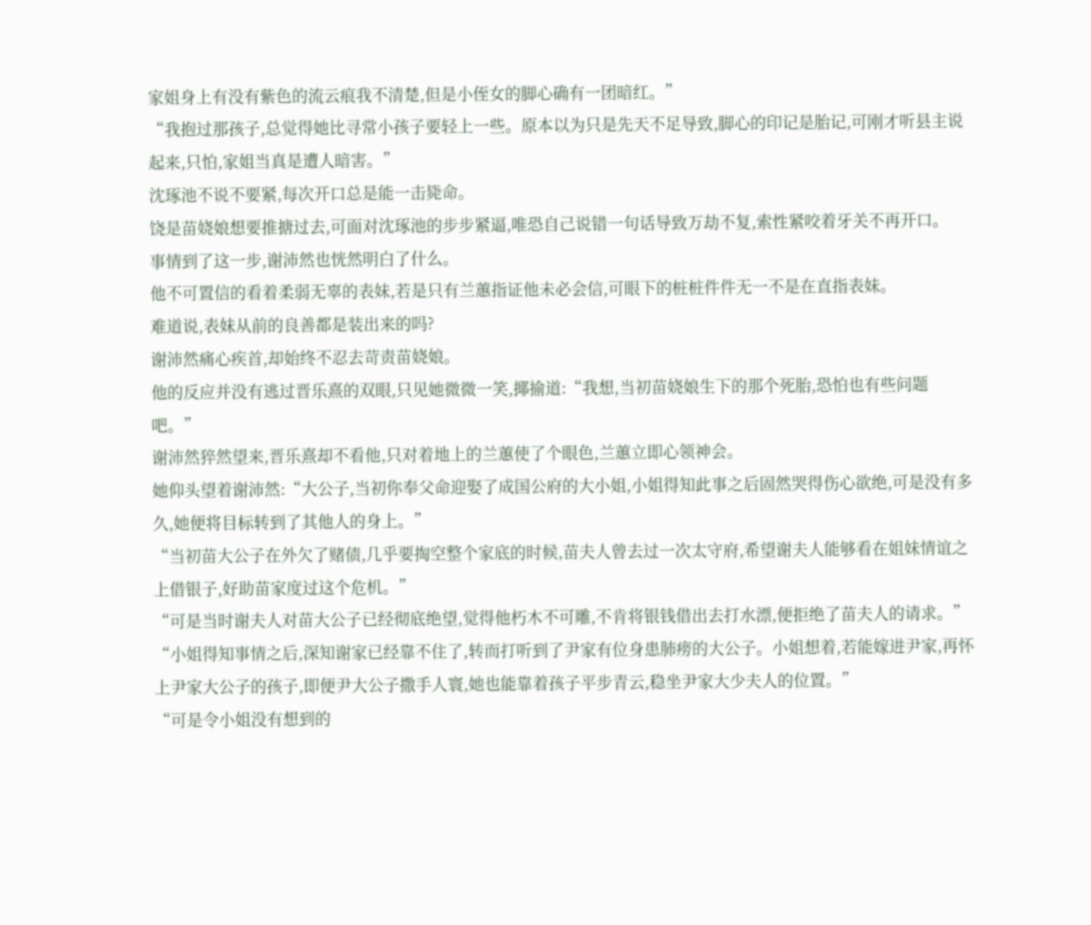家姐身上有没有紫色的流云痕我不清楚,但是小侄女的脚心确有一团暗红。”
“我抱过那孩子,总觉得她比寻常小孩子要轻上一些。原本以为只是先天不足导致,脚心的印记是胎记,可刚才听县主说起来,只怕,家姐当真是遭人暗害。”
沈琢池不说不要紧,每次开口总是能一击毙命。
饶是苗娆娘想要推搪过去,可面对沈琢池的步步紧逼,唯恐自己说错一句话导致万劫不复,索性紧咬着牙关不再开口。
事情到了这一步,谢沛然也恍然明白了什么。
他不可置信的看着柔弱无辜的表妹,若是只有兰蕙指证他未必会信,可眼下的桩桩件件无一不是在直指表妹。
难道说,表妹从前的良善都是装出来的吗?
谢沛然痛心疾首,却始终不忍去苛责苗娆娘。
他的反应并没有逃过晋乐熹的双眼,只见她微微一笑,揶揄道:“我想,当初苗娆娘生下的那个死胎,恐怕也有些问题吧。”
谢沛然猝然望来,晋乐熹却不看他,只对着地上的兰蕙使了个眼色,兰蕙立即心领神会。
她仰头望着谢沛然:“大公子,当初你奉父命迎娶了成国公府的大小姐,小姐得知此事之后固然哭得伤心欲绝,可是没有多久,她便将目标转到了其他人的身上。”
“当初苗大公子在外欠了赌债,几乎要掏空整个家底的时候,苗夫人曾去过一次太守府,希望谢夫人能够看在姐妹情谊之上借银子,好助苗家度过这个危机。”
“可是当时谢夫人对苗大公子已经彻底绝望,觉得他朽木不可雕,不肯将银钱借出去打水漂,便拒绝了苗夫人的请求。”
“小姐得知事情之后,深知谢家已经靠不住了,转而打听到了尹家有位身患肺痨的大公子。小姐想着,若能嫁进尹家,再怀上尹家大公子的孩子,即便尹大公子撒手人寰,她也能靠着孩子平步青云,稳坐尹家大少夫人的位置。”
“可是令小姐没有想到的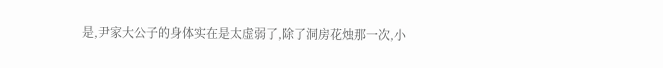是,尹家大公子的身体实在是太虚弱了,除了洞房花烛那一次,小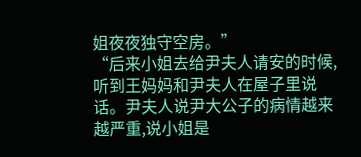姐夜夜独守空房。”
“后来小姐去给尹夫人请安的时候,听到王妈妈和尹夫人在屋子里说话。尹夫人说尹大公子的病情越来越严重,说小姐是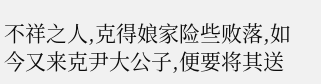不祥之人,克得娘家险些败落,如今又来克尹大公子,便要将其送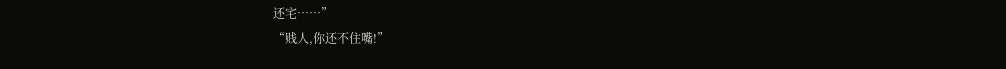还宅……”
“贱人,你还不住嘴!”